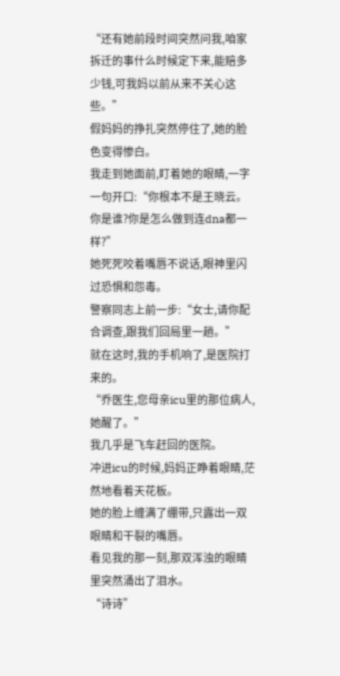“还有她前段时间突然问我,咱家拆迁的事什么时候定下来,能赔多少钱,可我妈以前从来不关心这些。”
假妈妈的挣扎突然停住了,她的脸色变得惨白。
我走到她面前,盯着她的眼睛,一字一句开口:“你根本不是王晓云。你是谁?你是怎么做到连dna都一样?”
她死死咬着嘴唇不说话,眼神里闪过恐惧和怨毒。
警察同志上前一步:“女士,请你配合调查,跟我们回局里一趟。”
就在这时,我的手机响了,是医院打来的。
“乔医生,您母亲icu里的那位病人,她醒了。”
我几乎是飞车赶回的医院。
冲进icu的时候,妈妈正睁着眼睛,茫然地看着天花板。
她的脸上缠满了绷带,只露出一双眼睛和干裂的嘴唇。
看见我的那一刻,那双浑浊的眼睛里突然涌出了泪水。
“诗诗”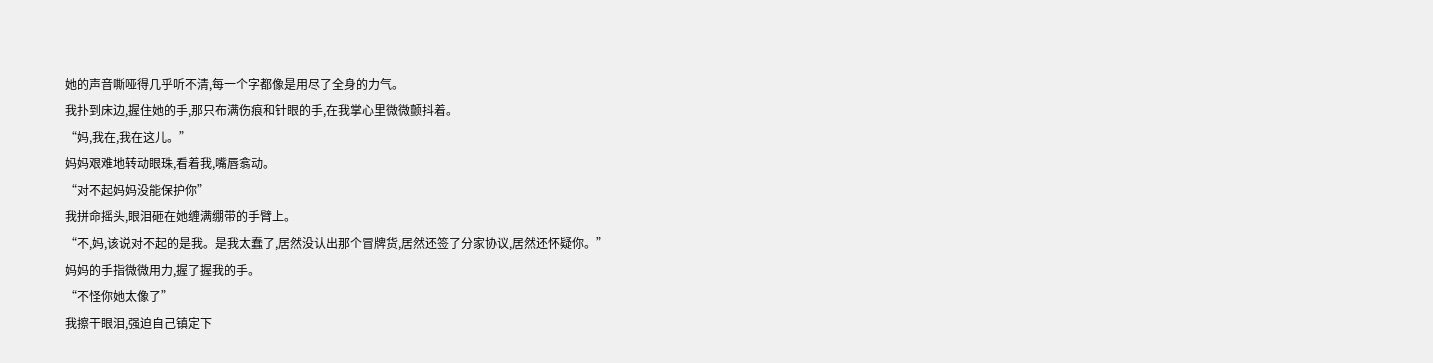她的声音嘶哑得几乎听不清,每一个字都像是用尽了全身的力气。
我扑到床边,握住她的手,那只布满伤痕和针眼的手,在我掌心里微微颤抖着。
“妈,我在,我在这儿。”
妈妈艰难地转动眼珠,看着我,嘴唇翕动。
“对不起妈妈没能保护你”
我拼命摇头,眼泪砸在她缠满绷带的手臂上。
“不,妈,该说对不起的是我。是我太蠢了,居然没认出那个冒牌货,居然还签了分家协议,居然还怀疑你。”
妈妈的手指微微用力,握了握我的手。
“不怪你她太像了”
我擦干眼泪,强迫自己镇定下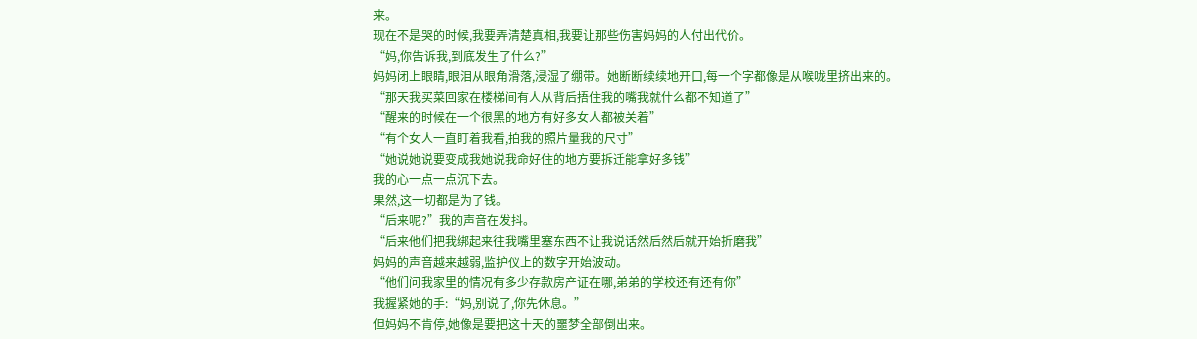来。
现在不是哭的时候,我要弄清楚真相,我要让那些伤害妈妈的人付出代价。
“妈,你告诉我,到底发生了什么?”
妈妈闭上眼睛,眼泪从眼角滑落,浸湿了绷带。她断断续续地开口,每一个字都像是从喉咙里挤出来的。
“那天我买菜回家在楼梯间有人从背后捂住我的嘴我就什么都不知道了”
“醒来的时候在一个很黑的地方有好多女人都被关着”
“有个女人一直盯着我看,拍我的照片量我的尺寸”
“她说她说要变成我她说我命好住的地方要拆迁能拿好多钱”
我的心一点一点沉下去。
果然,这一切都是为了钱。
“后来呢?”我的声音在发抖。
“后来他们把我绑起来往我嘴里塞东西不让我说话然后然后就开始折磨我”
妈妈的声音越来越弱,监护仪上的数字开始波动。
“他们问我家里的情况有多少存款房产证在哪,弟弟的学校还有还有你”
我握紧她的手:“妈,别说了,你先休息。”
但妈妈不肯停,她像是要把这十天的噩梦全部倒出来。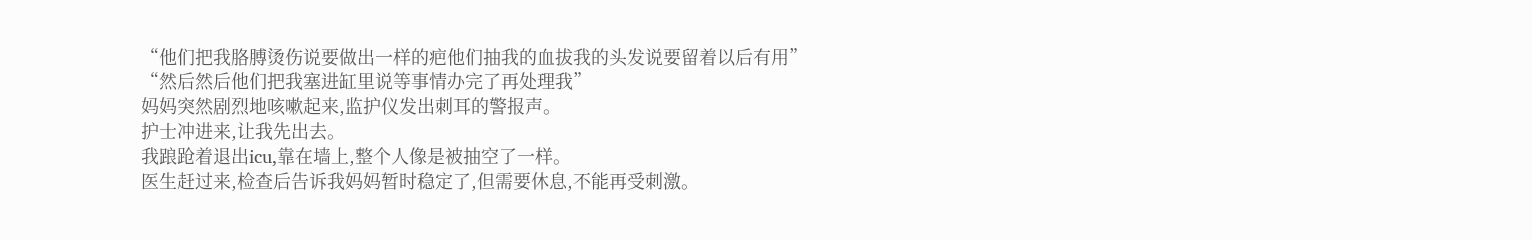“他们把我胳膊烫伤说要做出一样的疤他们抽我的血拔我的头发说要留着以后有用”
“然后然后他们把我塞进缸里说等事情办完了再处理我”
妈妈突然剧烈地咳嗽起来,监护仪发出刺耳的警报声。
护士冲进来,让我先出去。
我踉跄着退出icu,靠在墙上,整个人像是被抽空了一样。
医生赶过来,检查后告诉我妈妈暂时稳定了,但需要休息,不能再受刺激。